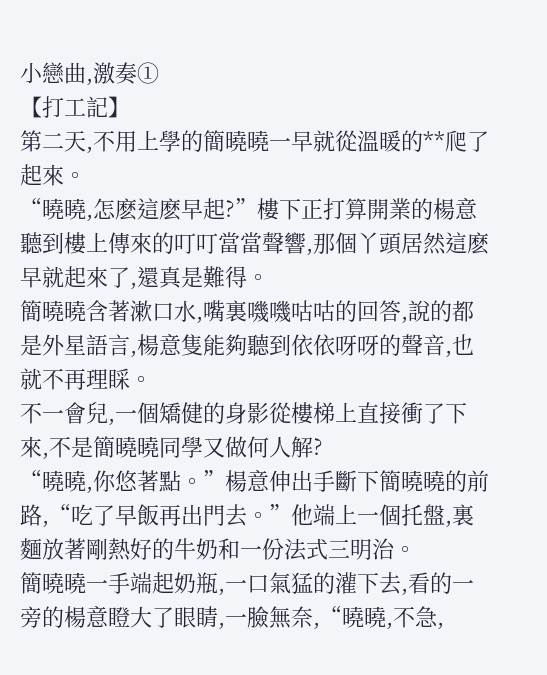小戀曲,激奏①
【打工記】
第二天,不用上學的簡曉曉一早就從溫暖的**爬了起來。
“曉曉,怎麽這麽早起?”樓下正打算開業的楊意聽到樓上傳來的叮叮當當聲響,那個丫頭居然這麽早就起來了,還真是難得。
簡曉曉含著漱口水,嘴裏嘰嘰咕咕的回答,說的都是外星語言,楊意隻能夠聽到依依呀呀的聲音,也就不再理睬。
不一會兒,一個矯健的身影從樓梯上直接衝了下來,不是簡曉曉同學又做何人解?
“曉曉,你悠著點。”楊意伸出手斷下簡曉曉的前路,“吃了早飯再出門去。”他端上一個托盤,裏麵放著剛熱好的牛奶和一份法式三明治。
簡曉曉一手端起奶瓶,一口氣猛的灌下去,看的一旁的楊意瞪大了眼睛,一臉無奈,“曉曉,不急,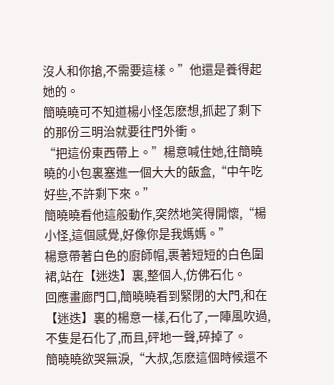沒人和你搶,不需要這樣。”他還是養得起她的。
簡曉曉可不知道楊小怪怎麽想,抓起了剩下的那份三明治就要往門外衝。
“把這份東西帶上。”楊意喊住她,往簡曉曉的小包裏塞進一個大大的飯盒,“中午吃好些,不許剩下來。”
簡曉曉看他這般動作,突然地笑得開懷,“楊小怪,這個感覺,好像你是我媽媽。”
楊意帶著白色的廚師帽,裹著短短的白色圍裙,站在【迷迭】裏,整個人,仿佛石化。
回應畫廊門口,簡曉曉看到緊閉的大門,和在【迷迭】裏的楊意一樣,石化了,一陣風吹過,不隻是石化了,而且,砰地一聲,碎掉了。
簡曉曉欲哭無淚,“大叔,怎麽這個時候還不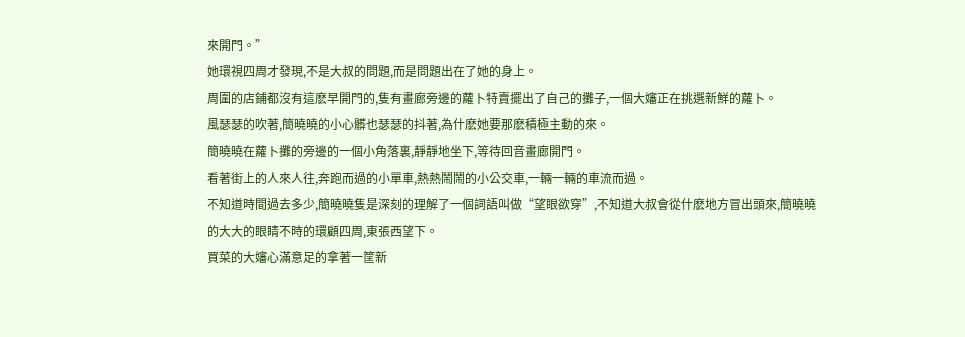來開門。”
她環視四周才發現,不是大叔的問題,而是問題出在了她的身上。
周圍的店鋪都沒有這麽早開門的,隻有畫廊旁邊的蘿卜特賣擺出了自己的攤子,一個大嬸正在挑選新鮮的蘿卜。
風瑟瑟的吹著,簡曉曉的小心髒也瑟瑟的抖著,為什麽她要那麽積極主動的來。
簡曉曉在蘿卜攤的旁邊的一個小角落裏,靜靜地坐下,等待回音畫廊開門。
看著街上的人來人往,奔跑而過的小單車,熱熱鬧鬧的小公交車,一輛一輛的車流而過。
不知道時間過去多少,簡曉曉隻是深刻的理解了一個詞語叫做“望眼欲穿”,不知道大叔會從什麽地方冒出頭來,簡曉曉的大大的眼睛不時的環顧四周,東張西望下。
買菜的大嬸心滿意足的拿著一筐新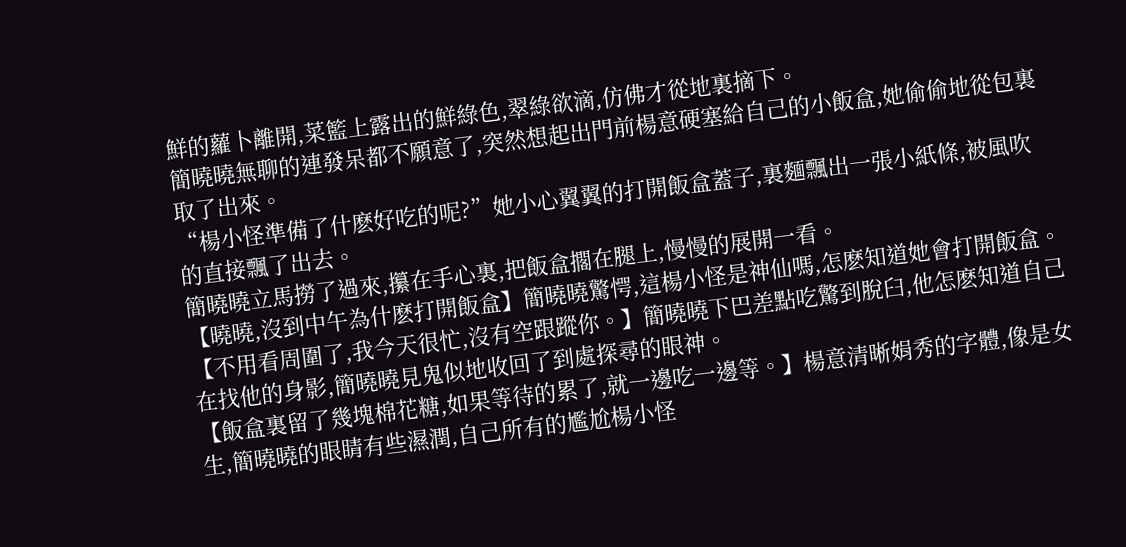鮮的蘿卜離開,菜籃上露出的鮮綠色,翠綠欲滴,仿佛才從地裏摘下。
簡曉曉無聊的連發呆都不願意了,突然想起出門前楊意硬塞給自己的小飯盒,她偷偷地從包裏取了出來。
“楊小怪準備了什麽好吃的呢?”她小心翼翼的打開飯盒蓋子,裏麵飄出一張小紙條,被風吹的直接飄了出去。
簡曉曉立馬撈了過來,攥在手心裏,把飯盒擱在腿上,慢慢的展開一看。
【曉曉,沒到中午為什麽打開飯盒】簡曉曉驚愕,這楊小怪是神仙嗎,怎麽知道她會打開飯盒。
【不用看周圍了,我今天很忙,沒有空跟蹤你。】簡曉曉下巴差點吃驚到脫臼,他怎麽知道自己在找他的身影,簡曉曉見鬼似地收回了到處探尋的眼神。
【飯盒裏留了幾塊棉花糖,如果等待的累了,就一邊吃一邊等。】楊意清晰娟秀的字體,像是女生,簡曉曉的眼睛有些濕潤,自己所有的尷尬楊小怪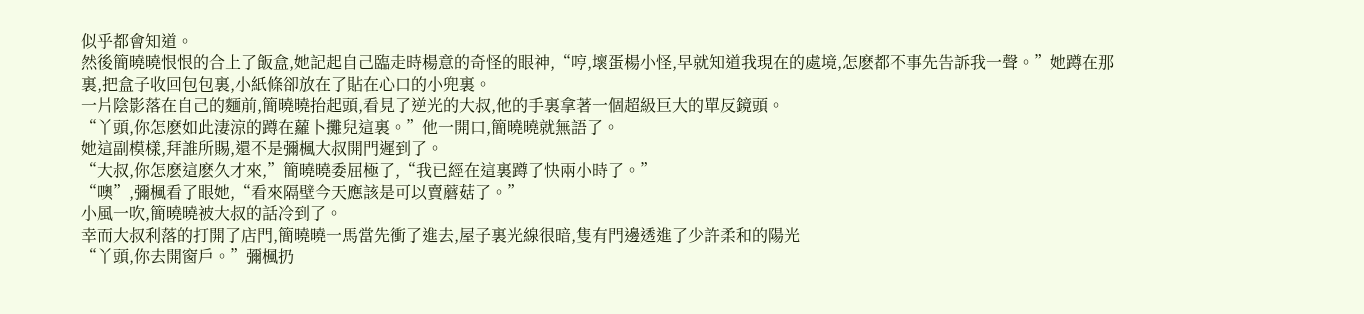似乎都會知道。
然後簡曉曉恨恨的合上了飯盒,她記起自己臨走時楊意的奇怪的眼神,“哼,壞蛋楊小怪,早就知道我現在的處境,怎麽都不事先告訴我一聲。”她蹲在那裏,把盒子收回包包裏,小紙條卻放在了貼在心口的小兜裏。
一片陰影落在自己的麵前,簡曉曉抬起頭,看見了逆光的大叔,他的手裏拿著一個超級巨大的單反鏡頭。
“丫頭,你怎麽如此淒涼的蹲在蘿卜攤兒這裏。”他一開口,簡曉曉就無語了。
她這副模樣,拜誰所賜,還不是彌楓大叔開門遲到了。
“大叔,你怎麽這麽久才來,”簡曉曉委屈極了,“我已經在這裏蹲了快兩小時了。”
“噢”,彌楓看了眼她,“看來隔壁今天應該是可以賣蘑菇了。”
小風一吹,簡曉曉被大叔的話冷到了。
幸而大叔利落的打開了店門,簡曉曉一馬當先衝了進去,屋子裏光線很暗,隻有門邊透進了少許柔和的陽光
“丫頭,你去開窗戶。”彌楓扔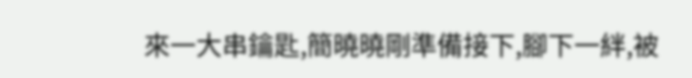來一大串鑰匙,簡曉曉剛準備接下,腳下一絆,被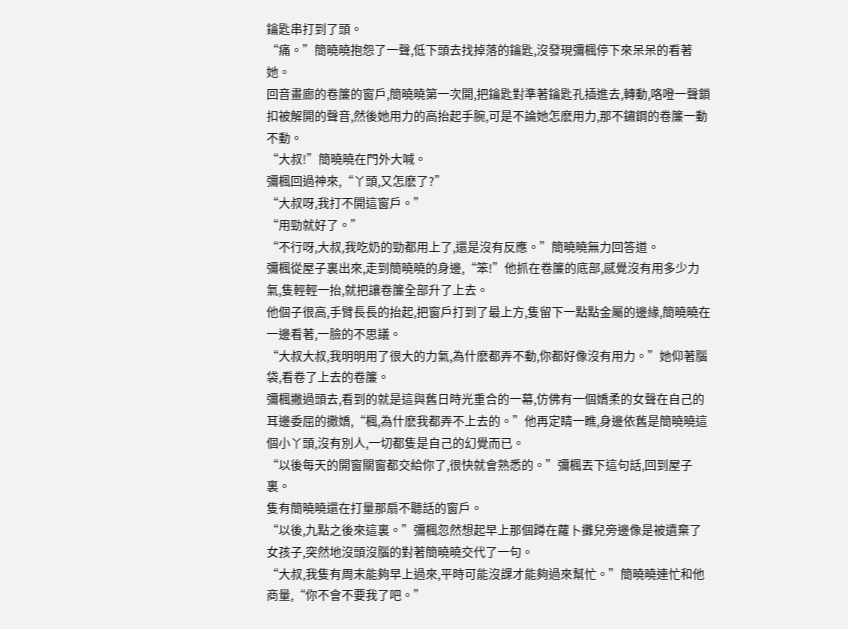鑰匙串打到了頭。
“痛。”簡曉曉抱怨了一聲,低下頭去找掉落的鑰匙,沒發現彌楓停下來呆呆的看著她。
回音畫廊的卷簾的窗戶,簡曉曉第一次開,把鑰匙對準著鑰匙孔插進去,轉動,咯噔一聲鎖扣被解開的聲音,然後她用力的高抬起手腕,可是不論她怎麽用力,那不鏽鋼的卷簾一動不動。
“大叔!”簡曉曉在門外大喊。
彌楓回過神來,“丫頭,又怎麽了?”
“大叔呀,我打不開這窗戶。”
“用勁就好了。”
“不行呀,大叔,我吃奶的勁都用上了,還是沒有反應。”簡曉曉無力回答道。
彌楓從屋子裏出來,走到簡曉曉的身邊,“笨!”他抓在卷簾的底部,感覺沒有用多少力氣,隻輕輕一抬,就把讓卷簾全部升了上去。
他個子很高,手臂長長的抬起,把窗戶打到了最上方,隻留下一點點金屬的邊緣,簡曉曉在一邊看著,一臉的不思議。
“大叔大叔,我明明用了很大的力氣,為什麽都弄不動,你都好像沒有用力。”她仰著腦袋,看卷了上去的卷簾。
彌楓撇過頭去,看到的就是這與舊日時光重合的一幕,仿佛有一個嬌柔的女聲在自己的耳邊委屈的撒嬌,“楓,為什麽我都弄不上去的。”他再定睛一瞧,身邊依舊是簡曉曉這個小丫頭,沒有別人,一切都隻是自己的幻覺而已。
“以後每天的開窗關窗都交給你了,很快就會熟悉的。”彌楓丟下這句話,回到屋子裏。
隻有簡曉曉還在打量那扇不聽話的窗戶。
“以後,九點之後來這裏。”彌楓忽然想起早上那個蹲在蘿卜攤兒旁邊像是被遺棄了女孩子,突然地沒頭沒腦的對著簡曉曉交代了一句。
“大叔,我隻有周末能夠早上過來,平時可能沒課才能夠過來幫忙。”簡曉曉連忙和他商量,“你不會不要我了吧。”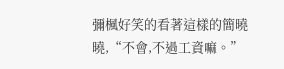彌楓好笑的看著這樣的簡曉曉,“不會,不過工資嘛。”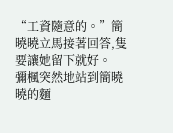“工資隨意的。”簡曉曉立馬接著回答,隻要讓她留下就好。
彌楓突然地站到簡曉曉的麵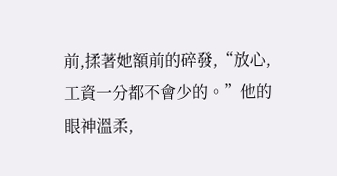前,揉著她額前的碎發,“放心,工資一分都不會少的。”他的眼神溫柔,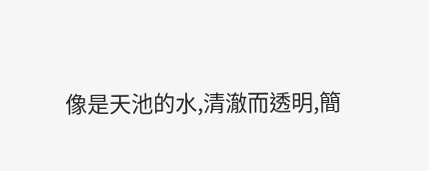像是天池的水,清澈而透明,簡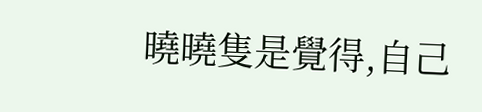曉曉隻是覺得,自己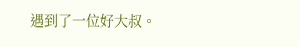遇到了一位好大叔。